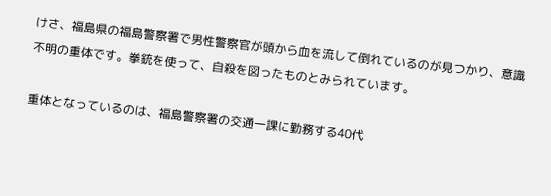けさ、福島県の福島警察署で男性警察官が頭から血を流して倒れているのが見つかり、意識不明の重体です。拳銃を使って、自殺を図ったものとみられています。

重体となっているのは、福島警察署の交通一課に勤務する40代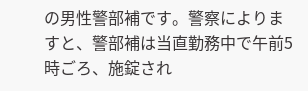の男性警部補です。警察によりますと、警部補は当直勤務中で午前5時ごろ、施錠され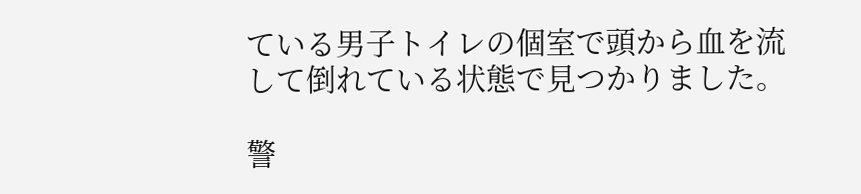ている男子トイレの個室で頭から血を流して倒れている状態で見つかりました。

警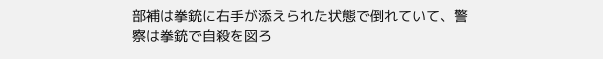部補は拳銃に右手が添えられた状態で倒れていて、警察は拳銃で自殺を図ろ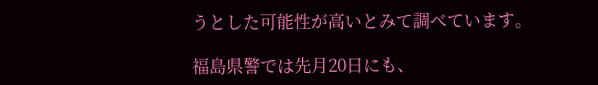うとした可能性が高いとみて調べています。

福島県警では先月20日にも、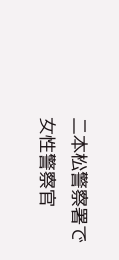二本松警察署で女性警察官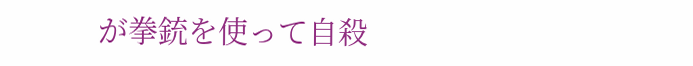が拳銃を使って自殺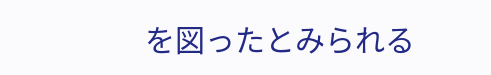を図ったとみられる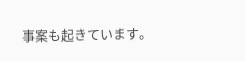事案も起きています。